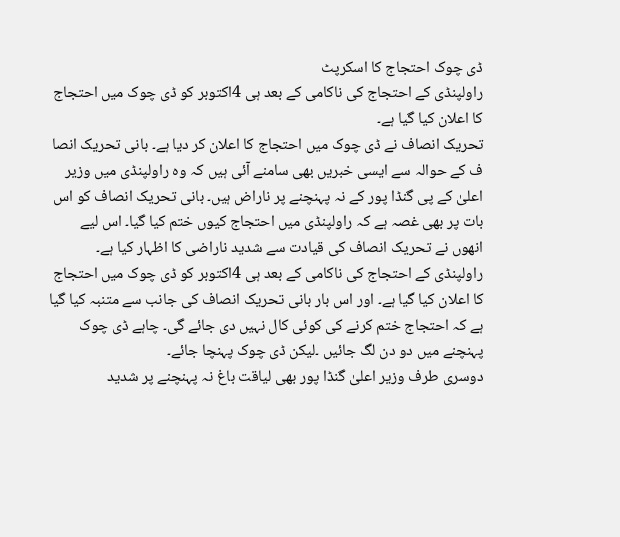ڈی چوک احتجاج کا اسکرپٹ
راولپنڈی کے احتجاج کی ناکامی کے بعد ہی 4اکتوبر کو ڈی چوک میں احتجاج کا اعلان کیا گیا ہے۔
تحریک انصاف نے ڈی چوک میں احتجاج کا اعلان کر دیا ہے۔ بانی تحریک انصا ف کے حوالہ سے ایسی خبریں بھی سامنے آئی ہیں کہ وہ راولپنڈی میں وزیر اعلیٰ کے پی گنڈا پور کے نہ پہنچنے پر ناراض ہیں۔ بانی تحریک انصاف کو اس بات پر بھی غصہ ہے کہ راولپنڈی میں احتجاج کیوں ختم کیا گیا۔ اس لیے انھوں نے تحریک انصاف کی قیادت سے شدید ناراضی کا اظہار کیا ہے۔ راولپنڈی کے احتجاج کی ناکامی کے بعد ہی 4اکتوبر کو ڈی چوک میں احتجاج کا اعلان کیا گیا ہے۔ اور اس بار بانی تحریک انصاف کی جانب سے متنبہ کیا گیا ہے کہ احتجاج ختم کرنے کی کوئی کال نہیں دی جائے گی۔ چاہے ڈی چوک پہنچنے میں دو دن لگ جائیں ۔لیکن ڈی چوک پہنچا جائے۔
دوسری طرف وزیر اعلیٰ گنڈا پور بھی لیاقت باغ نہ پہنچنے پر شدید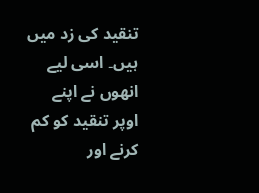تنقید کی زد میں ہیں۔ اسی لیے انھوں نے اپنے اوپر تنقید کو کم کرنے اور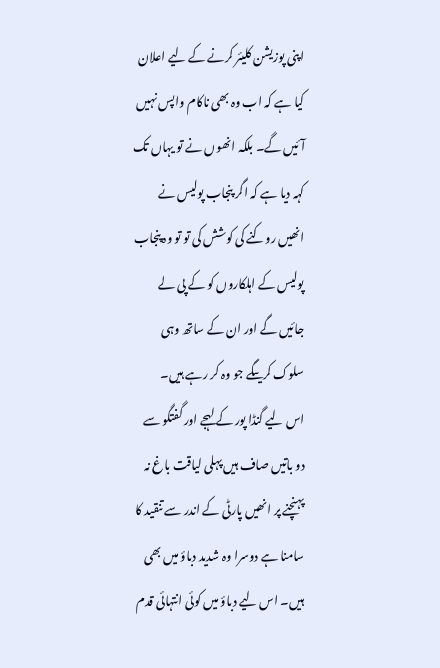اپنی پوزیشن کلیئر کرنے کے لیے اعلان کیا ہے کہ اب وہ بھی ناکام واپس نہیں آئیں گے۔ بلکہ انھوں نے تو یہاں تک کہہ دیا ہے کہ اگر پنجاب پولیس نے انھیں روکنے کی کوشش کی تو تو وہ پنجاب پولیس کے اہلکاروں کو کے پی لے جائیں گے اور ان کے ساتھ وہی سلوک کریںگے جو وہ کر رہے ہیں۔
اس لیے گنڈا پور کے لہجے اور گفتگو سے دو باتیں صاف ہیں پہلی لیاقت باغ نہ پہنچنے پر انھیں پارٹی کے اندر سے تنقید کا سامنا ہے دوسرا وہ شدید دباؤ میں بھی ہیں۔ اس لیے دباؤ میں کوئی انتہائی قدم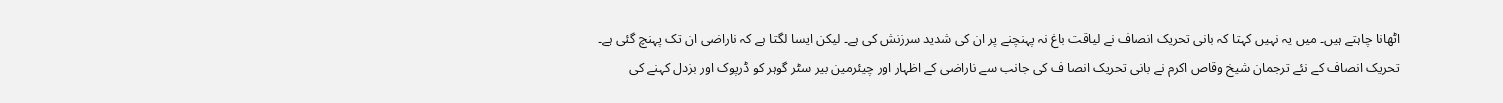اٹھانا چاہتے ہیں۔ میں یہ نہیں کہتا کہ بانی تحریک انصاف نے لیاقت باغ نہ پہنچنے پر ان کی شدید سرزنش کی ہے۔ لیکن ایسا لگتا ہے کہ ناراضی ان تک پہنچ گئی ہے۔ تحریک انصاف کے نئے ترجمان شیخ وقاص اکرم نے بانی تحریک انصا ف کی جانب سے ناراضی کے اظہار اور چیئرمین بیر سٹر گوہر کو ڈرپوک اور بزدل کہنے کی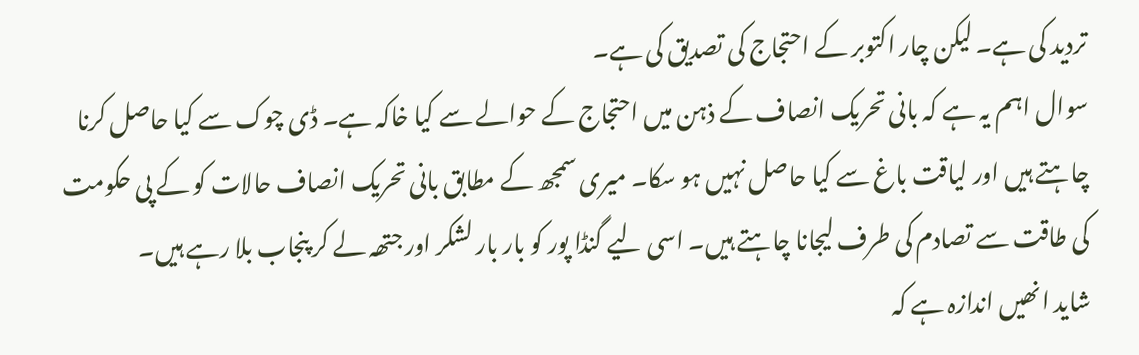تردید کی ہے۔ لیکن چار اکتوبر کے احتجاج کی تصدیق کی ہے۔
سوال اہم یہ ہے کہ بانی تحریک انصاف کے ذہن میں احتجاج کے حوالے سے کیا خاکہ ہے۔ ڈی چوک سے کیا حاصل کرنا چاہتے ہیں اور لیاقت باغ سے کیا حاصل نہیں ہو سکا۔ میری سمجھ کے مطابق بانی تحریک انصاف حالات کو کے پی حکومت کی طاقت سے تصادم کی طرف لیجانا چاہتے ہیں۔ اسی لیے گنڈا پور کو بار بار لشکر اور جتھہ لے کر پنجاب بلا رہے ہیں۔
شاید انھیں اندازہ ہے کہ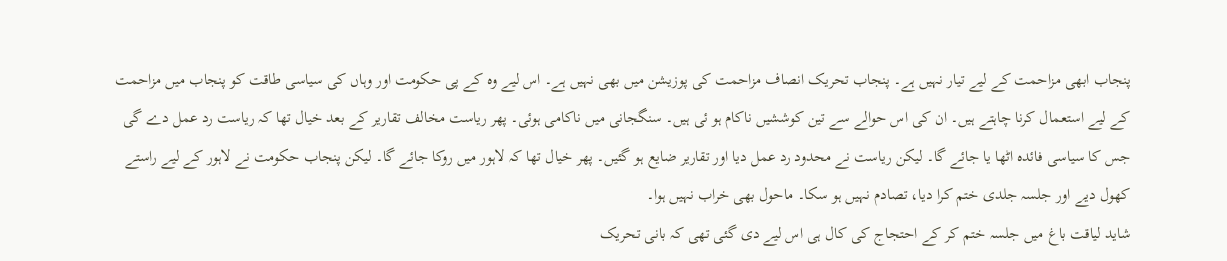پنجاب ابھی مزاحمت کے لیے تیار نہیں ہے۔ پنجاب تحریک انصاف مزاحمت کی پوزیشن میں بھی نہیں ہے۔ اس لیے وہ کے پی حکومت اور وہاں کی سیاسی طاقت کو پنجاب میں مزاحمت کے لیے استعمال کرنا چاہتے ہیں۔ ان کی اس حوالے سے تین کوششیں ناکام ہو ئی ہیں۔ سنگجانی میں ناکامی ہوئی۔ پھر ریاست مخالف تقاریر کے بعد خیال تھا کہ ریاست رد عمل دے گی جس کا سیاسی فائدہ اٹھا یا جائے گا۔ لیکن ریاست نے محدود رد عمل دیا اور تقاریر ضایع ہو گئیں۔ پھر خیال تھا کہ لاہور میں روکا جائے گا۔ لیکن پنجاب حکومت نے لاہور کے لیے راستے کھول دیے اور جلسہ جلدی ختم کرا دیا، تصادم نہیں ہو سکا۔ ماحول بھی خراب نہیں ہوا۔
شاید لیاقت باغ میں جلسہ ختم کر کے احتجاج کی کال ہی اس لیے دی گئی تھی کہ بانی تحریک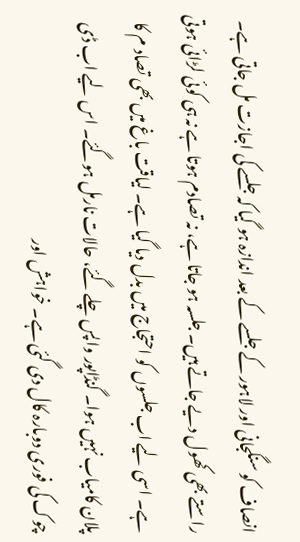انصاف کو سنگجانی اور لاہور کے جلسے کے بعد اندازہ ہو گیا کہ جلسے کی اجازت مل جاتی ہے۔ راستے بھی کھول دیے جاتے ہیں۔ جلسہ ہو جاتا ہے، نہ تصادم ہوتا ہے نہ ہی کوئی لڑائی ہوتی ہے۔ اسی لیے اب جلسوں کو احتجاج میں بدل دیا گیا ہے۔ لیاقت باغ میں بھی تصاد م کا پلان کامیاب نہیں ہوا۔ گنڈاپور واپس چلے گئے، حالات نارمل ہوگئے۔ اس لیے اب ڈی چوک کی فوری دوبارہ کال دی گئی ہے۔ خواہش اور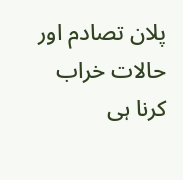پلان تصادم اور حالات خراب کرنا ہی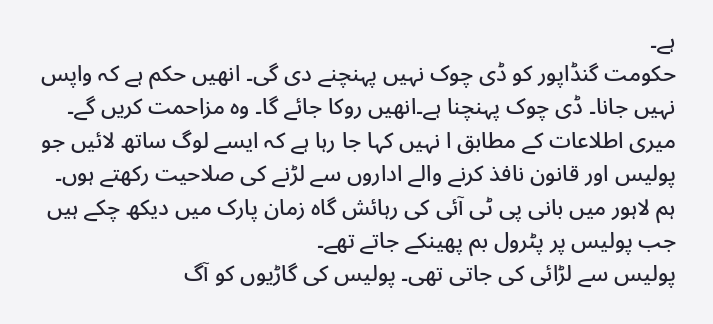ہے۔
حکومت گنڈاپور کو ڈی چوک نہیں پہنچنے دی گی۔ انھیں حکم ہے کہ واپس نہیں جانا۔ ڈی چوک پہنچنا ہے۔انھیں روکا جائے گا۔ وہ مزاحمت کریں گے۔ میری اطلاعات کے مطابق ا نہیں کہا جا رہا ہے کہ ایسے لوگ ساتھ لائیں جو پولیس اور قانون نافذ کرنے والے اداروں سے لڑنے کی صلاحیت رکھتے ہوں۔ ہم لاہور میں بانی پی ٹی آئی کی رہائش گاہ زمان پارک میں دیکھ چکے ہیں جب پولیس پر پٹرول بم پھینکے جاتے تھے۔
پولیس سے لڑائی کی جاتی تھی۔ پولیس کی گاڑیوں کو آگ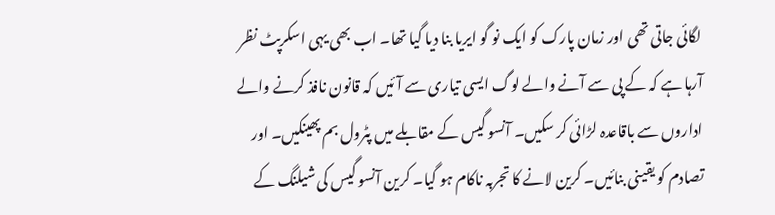لگائی جاتی تھی اور زمان پارک کو ایک نو گو ایریا بنا دیا گیا تھا۔ اب بھی یہی اسکرپٹ نظر آرہا ہے کہ کے پی سے آنے والے لوگ ایسی تیاری سے آئیں کہ قانون نافذ کرنے والے اداروں سے باقاعدہ لڑائی کر سکیں۔ آنسو گیس کے مقابلے میں پٹرول بم پھینکیں۔ اور تصادم کو یقینی بنائیں۔ کرین لانے کا تجربہ ناکام ہو گیا۔ کرین آنسو گیس کی شیلنگ کے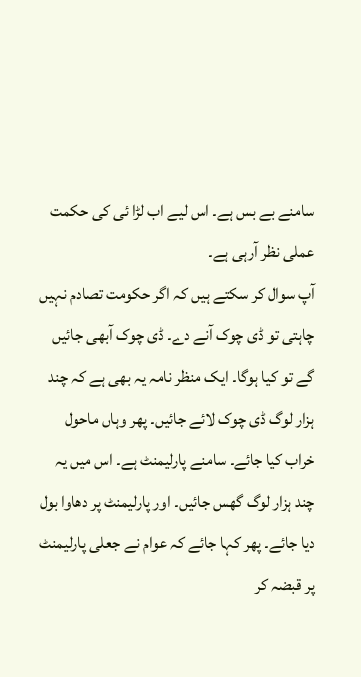سامنے بے بس ہے۔ اس لیے اب لڑا ئی کی حکمت عملی نظر آرہی ہے۔
آپ سوال کر سکتے ہیں کہ اگر حکومت تصادم نہیں چاہتی تو ڈی چوک آنے دے۔ ڈی چوک آبھی جائیں گے تو کیا ہوگا۔ ایک منظر نامہ یہ بھی ہے کہ چند ہزار لوگ ڈی چوک لائے جائیں۔ پھر وہاں ماحول خراب کیا جائے۔ سامنے پارلیمنٹ ہے۔ اس میں یہ چند ہزار لوگ گھس جائیں۔ اور پارلیمنٹ پر دھاوا بول دیا جائے۔ پھر کہا جائے کہ عوام نے جعلی پارلیمنٹ پر قبضہ کر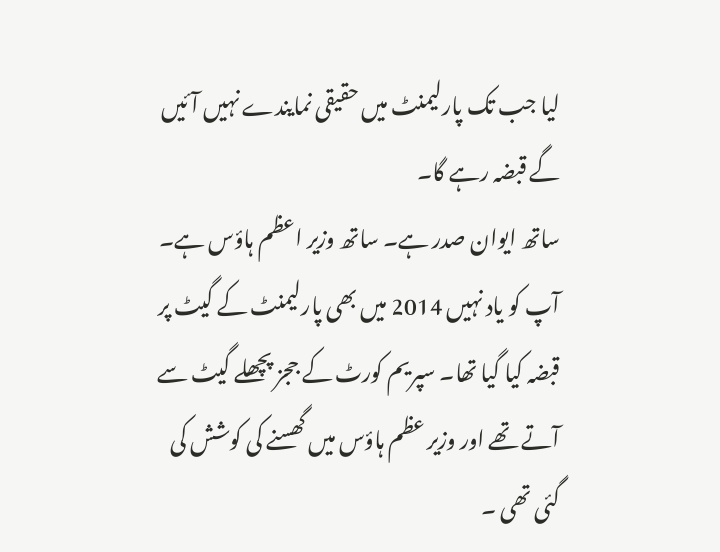لیا جب تک پارلیمنٹ میں حقیقی نمایندے نہیں آئیں گے قبضہ رہے گا۔
ساتھ ایوان صدر ہے۔ ساتھ وزیر اعظم ہاؤس ہے۔ آپ کو یاد نہیں 2014 میں بھی پارلیمنٹ کے گیٹ پر قبضہ کیا گیا تھا۔ سپریم کورٹ کے ججز پچھلے گیٹ سے آتے تھے اور وزیر عظم ہاؤس میں گھسنے کی کوشش کی گئی تھی ۔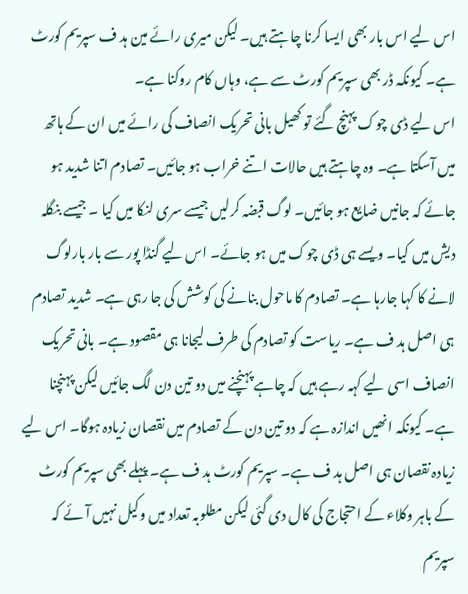اس لیے اس بار بھی ایسا کرنا چاہتے ہیں۔ لیکن میری رائے مین ہد ف سپریم کورٹ ہے۔ کیونکہ ڈر بھی سپریم کورٹ سے ہے، وہاں کام روکنا ہے۔
اس لیے ڈی چوک پہنچ گئے تو کھیل بانی تحریک انصاف کی رائے میں ان کے ہاتھ میں آسکتا ہے۔ وہ چاہتے ہیں حالات اتنے خراب ہو جائیں۔ تصادم اتنا شدید ہو جائے کہ جانیں ضایع ہو جائیں۔ لوگ قبضہ کرلیں جیسے سری لنکا میں کیا ۔ جیسے بنگلہ دیش میں کیا۔ ویسے ہی ڈی چوک میں ہو جائے۔ اس لیے گنڈا پور سے بار بارلوگ لانے کا کہا جارہا ہے۔ تصادم کا ماحول بنانے کی کوشش کی جا رہی ہے۔ شدید تصادم ہی اصل ہد ف ہے۔ ریاست کو تصادم کی طرف لیجانا ہی مقصود ہے۔ بانی تحریک انصاف اسی لیے کہہ رہے ہیں کہ چاہے پہنچنے میں دو تین دن لگ جائیں لیکن پہنچنا ہے۔ کیونکہ انھیں اندازہ ہے کہ دو تین دن کے تصادم میں نقصان زیادہ ہوگا۔ اس لیے زیادہ نقصان ہی اصل ہد ف ہے۔ سپریم کورٹ ہد ف ہے۔ پہلے بھی سپریم کورٹ کے باہر وکلاء کے احتجاج کی کال دی گئی لیکن مطلوبہ تعداد میں وکیل نہیں آئے کہ سپریم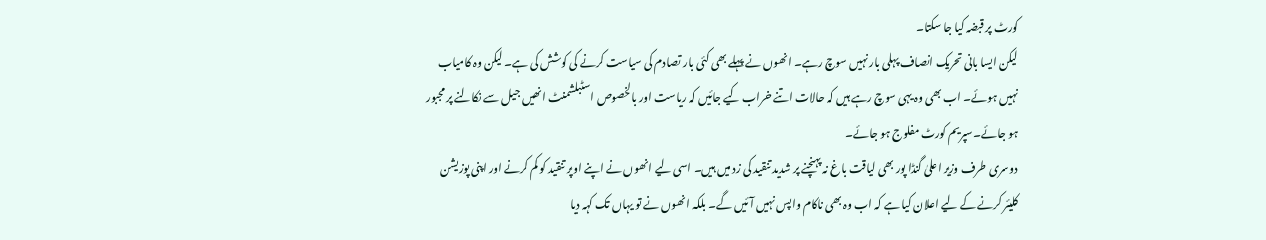کورٹ پر قبضہ کیا جا سکتا۔
لیکن ایسا بانی تحریک انصاف پہلی بار نہیں سوچ رہے۔ انھوں نے پہلے بھی کئی بار تصادم کی سیاست کرنے کی کوشش کی ہے۔ لیکن وہ کامیاب نہیں ہوئے۔ اب بھی وہ یہی سوچ رہے ہیں کہ حالات اتنے خراب کیے جائیں کہ ریاست اور بالخصوص اسٹبلشمنٹ انھیں جیل سے نکالنے پر مجبور ہو جائے۔سپریم کورٹ مفلوج ہو جائے۔
دوسری طرف وزیر اعلیٰ گنڈا پور بھی لیاقت باغ نہ پہنچنے پر شدید تنقید کی زد میں ہیں۔ اسی لیے انھوں نے اپنے اوپر تنقید کو کم کرنے اور اپنی پوزیشن کلیئر کرنے کے لیے اعلان کیا ہے کہ اب وہ بھی ناکام واپس نہیں آئیں گے۔ بلکہ انھوں نے تو یہاں تک کہہ دیا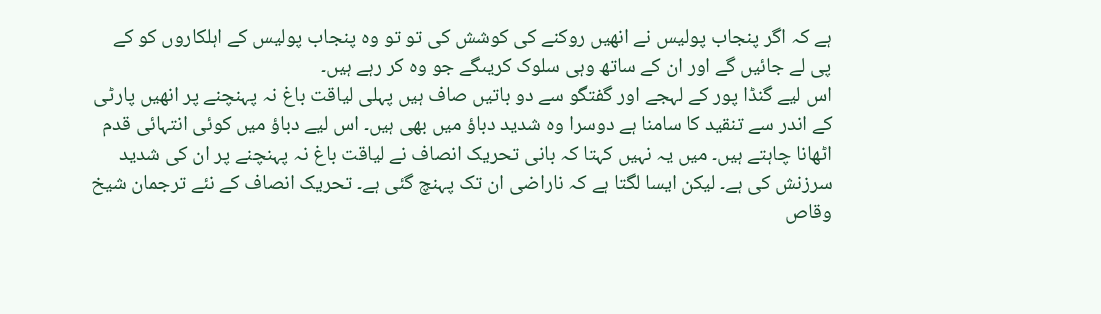ہے کہ اگر پنجاب پولیس نے انھیں روکنے کی کوشش کی تو تو وہ پنجاب پولیس کے اہلکاروں کو کے پی لے جائیں گے اور ان کے ساتھ وہی سلوک کریںگے جو وہ کر رہے ہیں۔
اس لیے گنڈا پور کے لہجے اور گفتگو سے دو باتیں صاف ہیں پہلی لیاقت باغ نہ پہنچنے پر انھیں پارٹی کے اندر سے تنقید کا سامنا ہے دوسرا وہ شدید دباؤ میں بھی ہیں۔ اس لیے دباؤ میں کوئی انتہائی قدم اٹھانا چاہتے ہیں۔ میں یہ نہیں کہتا کہ بانی تحریک انصاف نے لیاقت باغ نہ پہنچنے پر ان کی شدید سرزنش کی ہے۔ لیکن ایسا لگتا ہے کہ ناراضی ان تک پہنچ گئی ہے۔ تحریک انصاف کے نئے ترجمان شیخ وقاص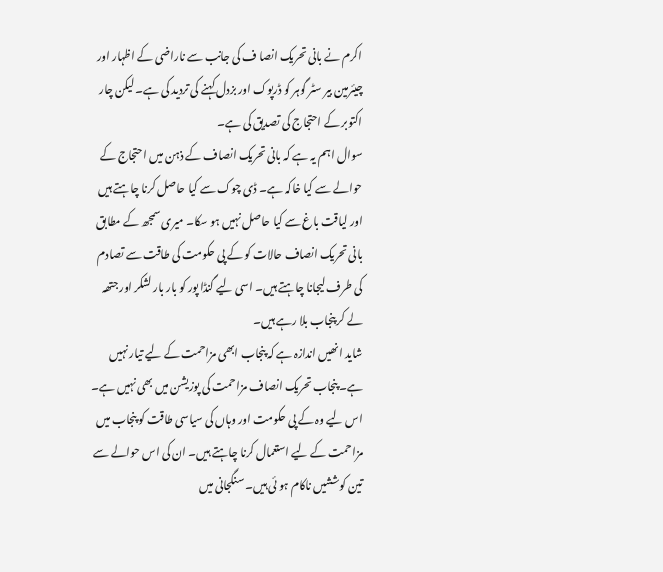اکرم نے بانی تحریک انصا ف کی جانب سے ناراضی کے اظہار اور چیئرمین بیر سٹر گوہر کو ڈرپوک اور بزدل کہنے کی تردید کی ہے۔ لیکن چار اکتوبر کے احتجاج کی تصدیق کی ہے۔
سوال اہم یہ ہے کہ بانی تحریک انصاف کے ذہن میں احتجاج کے حوالے سے کیا خاکہ ہے۔ ڈی چوک سے کیا حاصل کرنا چاہتے ہیں اور لیاقت باغ سے کیا حاصل نہیں ہو سکا۔ میری سمجھ کے مطابق بانی تحریک انصاف حالات کو کے پی حکومت کی طاقت سے تصادم کی طرف لیجانا چاہتے ہیں۔ اسی لیے گنڈا پور کو بار بار لشکر اور جتھہ لے کر پنجاب بلا رہے ہیں۔
شاید انھیں اندازہ ہے کہ پنجاب ابھی مزاحمت کے لیے تیار نہیں ہے۔ پنجاب تحریک انصاف مزاحمت کی پوزیشن میں بھی نہیں ہے۔ اس لیے وہ کے پی حکومت اور وہاں کی سیاسی طاقت کو پنجاب میں مزاحمت کے لیے استعمال کرنا چاہتے ہیں۔ ان کی اس حوالے سے تین کوششیں ناکام ہو ئی ہیں۔ سنگجانی میں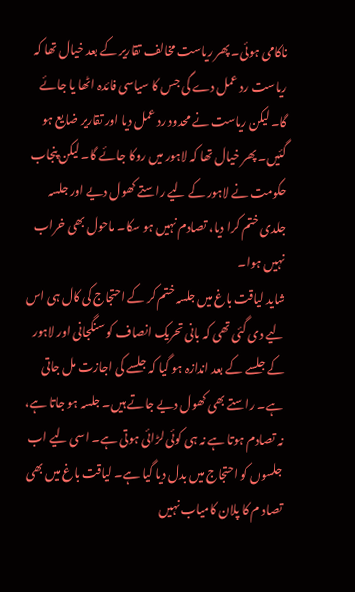ناکامی ہوئی۔ پھر ریاست مخالف تقاریر کے بعد خیال تھا کہ ریاست رد عمل دے گی جس کا سیاسی فائدہ اٹھا یا جائے گا۔ لیکن ریاست نے محدود رد عمل دیا اور تقاریر ضایع ہو گئیں۔ پھر خیال تھا کہ لاہور میں روکا جائے گا۔ لیکن پنجاب حکومت نے لاہور کے لیے راستے کھول دیے اور جلسہ جلدی ختم کرا دیا، تصادم نہیں ہو سکا۔ ماحول بھی خراب نہیں ہوا۔
شاید لیاقت باغ میں جلسہ ختم کر کے احتجاج کی کال ہی اس لیے دی گئی تھی کہ بانی تحریک انصاف کو سنگجانی اور لاہور کے جلسے کے بعد اندازہ ہو گیا کہ جلسے کی اجازت مل جاتی ہے۔ راستے بھی کھول دیے جاتے ہیں۔ جلسہ ہو جاتا ہے، نہ تصادم ہوتا ہے نہ ہی کوئی لڑائی ہوتی ہے۔ اسی لیے اب جلسوں کو احتجاج میں بدل دیا گیا ہے۔ لیاقت باغ میں بھی تصاد م کا پلان کامیاب نہیں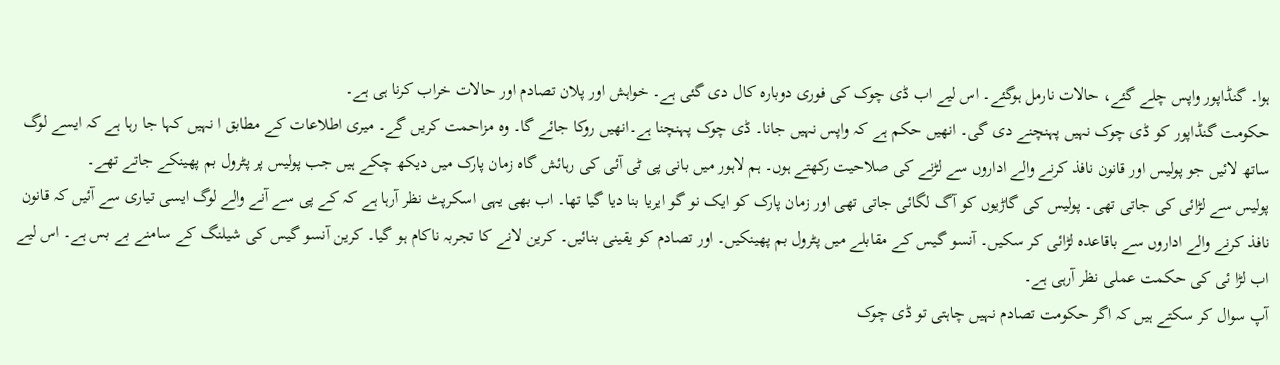ہوا۔ گنڈاپور واپس چلے گئے، حالات نارمل ہوگئے۔ اس لیے اب ڈی چوک کی فوری دوبارہ کال دی گئی ہے۔ خواہش اور پلان تصادم اور حالات خراب کرنا ہی ہے۔
حکومت گنڈاپور کو ڈی چوک نہیں پہنچنے دی گی۔ انھیں حکم ہے کہ واپس نہیں جانا۔ ڈی چوک پہنچنا ہے۔انھیں روکا جائے گا۔ وہ مزاحمت کریں گے۔ میری اطلاعات کے مطابق ا نہیں کہا جا رہا ہے کہ ایسے لوگ ساتھ لائیں جو پولیس اور قانون نافذ کرنے والے اداروں سے لڑنے کی صلاحیت رکھتے ہوں۔ ہم لاہور میں بانی پی ٹی آئی کی رہائش گاہ زمان پارک میں دیکھ چکے ہیں جب پولیس پر پٹرول بم پھینکے جاتے تھے۔
پولیس سے لڑائی کی جاتی تھی۔ پولیس کی گاڑیوں کو آگ لگائی جاتی تھی اور زمان پارک کو ایک نو گو ایریا بنا دیا گیا تھا۔ اب بھی یہی اسکرپٹ نظر آرہا ہے کہ کے پی سے آنے والے لوگ ایسی تیاری سے آئیں کہ قانون نافذ کرنے والے اداروں سے باقاعدہ لڑائی کر سکیں۔ آنسو گیس کے مقابلے میں پٹرول بم پھینکیں۔ اور تصادم کو یقینی بنائیں۔ کرین لانے کا تجربہ ناکام ہو گیا۔ کرین آنسو گیس کی شیلنگ کے سامنے بے بس ہے۔ اس لیے اب لڑا ئی کی حکمت عملی نظر آرہی ہے۔
آپ سوال کر سکتے ہیں کہ اگر حکومت تصادم نہیں چاہتی تو ڈی چوک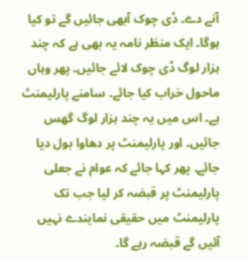آنے دے۔ ڈی چوک آبھی جائیں گے تو کیا ہوگا۔ ایک منظر نامہ یہ بھی ہے کہ چند ہزار لوگ ڈی چوک لائے جائیں۔ پھر وہاں ماحول خراب کیا جائے۔ سامنے پارلیمنٹ ہے۔ اس میں یہ چند ہزار لوگ گھس جائیں۔ اور پارلیمنٹ پر دھاوا بول دیا جائے۔ پھر کہا جائے کہ عوام نے جعلی پارلیمنٹ پر قبضہ کر لیا جب تک پارلیمنٹ میں حقیقی نمایندے نہیں آئیں گے قبضہ رہے گا۔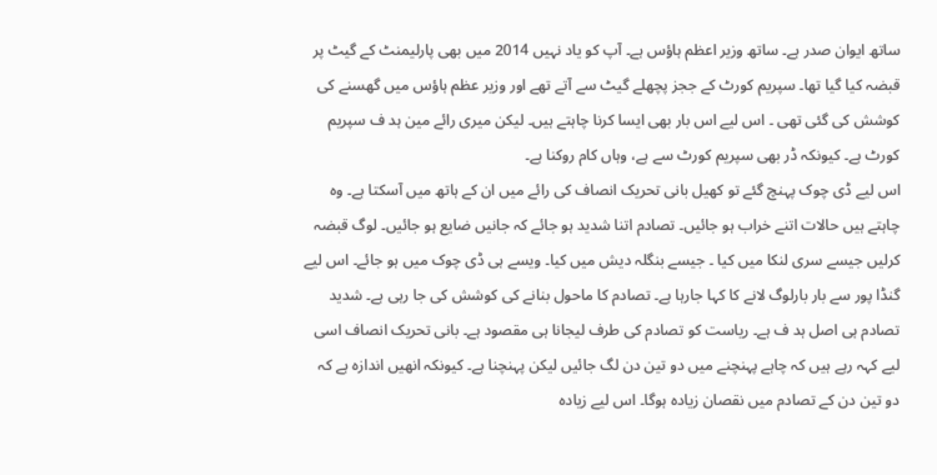ساتھ ایوان صدر ہے۔ ساتھ وزیر اعظم ہاؤس ہے۔ آپ کو یاد نہیں 2014 میں بھی پارلیمنٹ کے گیٹ پر قبضہ کیا گیا تھا۔ سپریم کورٹ کے ججز پچھلے گیٹ سے آتے تھے اور وزیر عظم ہاؤس میں گھسنے کی کوشش کی گئی تھی ۔ اس لیے اس بار بھی ایسا کرنا چاہتے ہیں۔ لیکن میری رائے مین ہد ف سپریم کورٹ ہے۔ کیونکہ ڈر بھی سپریم کورٹ سے ہے، وہاں کام روکنا ہے۔
اس لیے ڈی چوک پہنچ گئے تو کھیل بانی تحریک انصاف کی رائے میں ان کے ہاتھ میں آسکتا ہے۔ وہ چاہتے ہیں حالات اتنے خراب ہو جائیں۔ تصادم اتنا شدید ہو جائے کہ جانیں ضایع ہو جائیں۔ لوگ قبضہ کرلیں جیسے سری لنکا میں کیا ۔ جیسے بنگلہ دیش میں کیا۔ ویسے ہی ڈی چوک میں ہو جائے۔ اس لیے گنڈا پور سے بار بارلوگ لانے کا کہا جارہا ہے۔ تصادم کا ماحول بنانے کی کوشش کی جا رہی ہے۔ شدید تصادم ہی اصل ہد ف ہے۔ ریاست کو تصادم کی طرف لیجانا ہی مقصود ہے۔ بانی تحریک انصاف اسی لیے کہہ رہے ہیں کہ چاہے پہنچنے میں دو تین دن لگ جائیں لیکن پہنچنا ہے۔ کیونکہ انھیں اندازہ ہے کہ دو تین دن کے تصادم میں نقصان زیادہ ہوگا۔ اس لیے زیادہ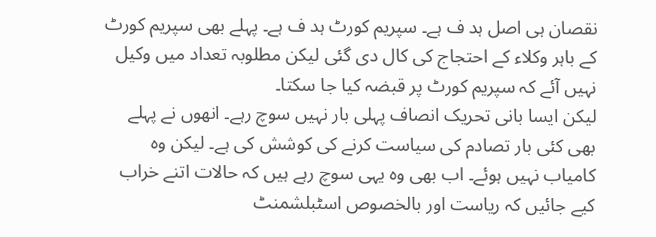نقصان ہی اصل ہد ف ہے۔ سپریم کورٹ ہد ف ہے۔ پہلے بھی سپریم کورٹ کے باہر وکلاء کے احتجاج کی کال دی گئی لیکن مطلوبہ تعداد میں وکیل نہیں آئے کہ سپریم کورٹ پر قبضہ کیا جا سکتا۔
لیکن ایسا بانی تحریک انصاف پہلی بار نہیں سوچ رہے۔ انھوں نے پہلے بھی کئی بار تصادم کی سیاست کرنے کی کوشش کی ہے۔ لیکن وہ کامیاب نہیں ہوئے۔ اب بھی وہ یہی سوچ رہے ہیں کہ حالات اتنے خراب کیے جائیں کہ ریاست اور بالخصوص اسٹبلشمنٹ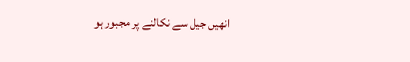انھیں جیل سے نکالنے پر مجبور ہو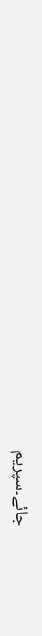جائے۔سپریم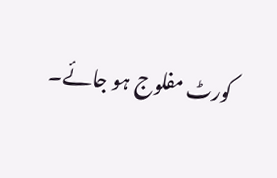کورٹ مفلوج ہو جائے۔